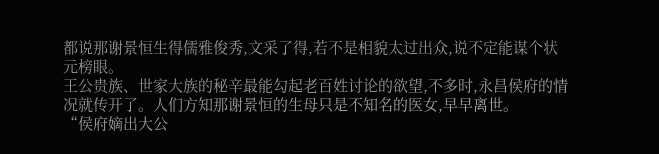都说那谢景恒生得儒雅俊秀,文采了得,若不是相貌太过出众,说不定能谋个状元榜眼。
王公贵族、世家大族的秘辛最能勾起老百姓讨论的欲望,不多时,永昌侯府的情况就传开了。人们方知那谢景恒的生母只是不知名的医女,早早离世。
“侯府嫡出大公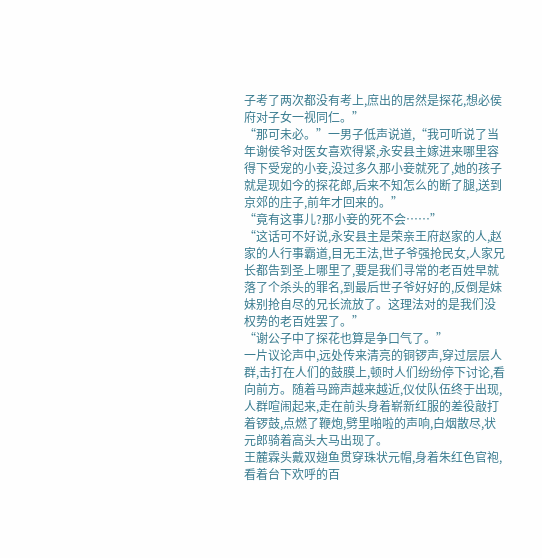子考了两次都没有考上,庶出的居然是探花,想必侯府对子女一视同仁。”
“那可未必。”一男子低声说道,“我可听说了当年谢侯爷对医女喜欢得紧,永安县主嫁进来哪里容得下受宠的小妾,没过多久那小妾就死了,她的孩子就是现如今的探花郎,后来不知怎么的断了腿,送到京郊的庄子,前年才回来的。”
“竟有这事儿?那小妾的死不会……”
“这话可不好说,永安县主是荣亲王府赵家的人,赵家的人行事霸道,目无王法,世子爷强抢民女,人家兄长都告到圣上哪里了,要是我们寻常的老百姓早就落了个杀头的罪名,到最后世子爷好好的,反倒是妹妹别抢自尽的兄长流放了。这理法对的是我们没权势的老百姓罢了。”
“谢公子中了探花也算是争口气了。”
一片议论声中,远处传来清亮的铜锣声,穿过层层人群,击打在人们的鼓膜上,顿时人们纷纷停下讨论,看向前方。随着马蹄声越来越近,仪仗队伍终于出现,人群喧闹起来,走在前头身着崭新红服的差役敲打着锣鼓,点燃了鞭炮,劈里啪啦的声响,白烟散尽,状元郎骑着高头大马出现了。
王麓霖头戴双翅鱼贯穿珠状元帽,身着朱红色官袍,看着台下欢呼的百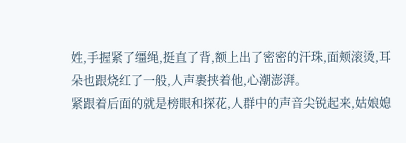姓,手握紧了缰绳,挺直了背,额上出了密密的汗珠,面颊滚烫,耳朵也跟烧红了一般,人声裹挟着他,心潮澎湃。
紧跟着后面的就是榜眼和探花,人群中的声音尖锐起来,姑娘媳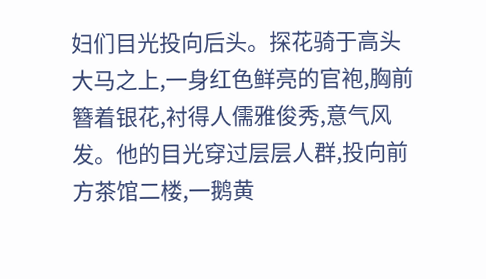妇们目光投向后头。探花骑于高头大马之上,一身红色鲜亮的官袍,胸前簪着银花,衬得人儒雅俊秀,意气风发。他的目光穿过层层人群,投向前方茶馆二楼,一鹅黄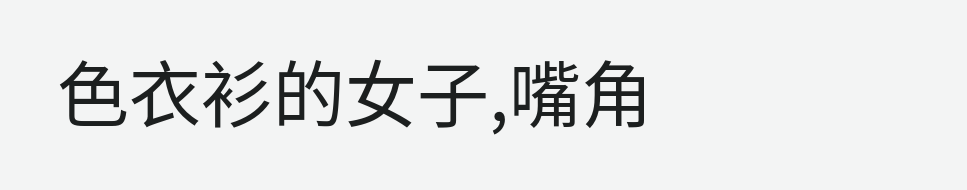色衣衫的女子,嘴角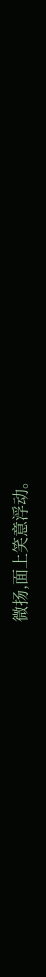微扬,面上笑意浮动。